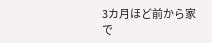3カ月ほど前から家で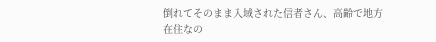倒れてそのまま入域された信者さん、高齢で地方在住なの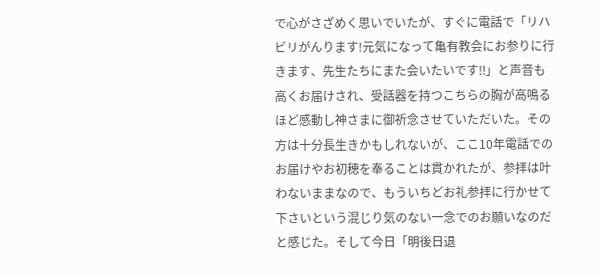で心がさざめく思いでいたが、すぐに電話で「リハビリがんります!元気になって亀有教会にお参りに行きます、先生たちにまた会いたいです‼」と声音も高くお届けされ、受話器を持つこちらの胸が高鳴るほど感動し神さまに御祈念させていただいた。その方は十分長生きかもしれないが、ここ10年電話でのお届けやお初穂を奉ることは貫かれたが、参拝は叶わないままなので、もういちどお礼参拝に行かせて下さいという混じり気のない一念でのお願いなのだと感じた。そして今日「明後日退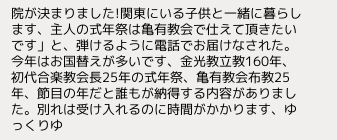院が決まりました!関東にいる子供と一緒に暮らします、主人の式年祭は亀有教会で仕えて頂きたいです」と、弾けるように電話でお届けなされた。
今年はお国替えが多いです、金光教立教160年、初代合楽教会長25年の式年祭、亀有教会布教25年、節目の年だと誰もが納得する内容がありました。別れは受け入れるのに時間がかかります、ゆっくりゆ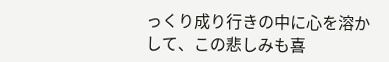っくり成り行きの中に心を溶かして、この悲しみも喜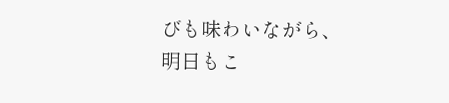びも味わいながら、明日もこ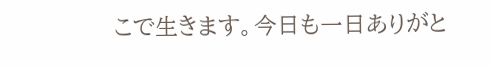こで生きます。今日も一日ありがと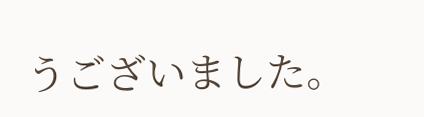うございました。